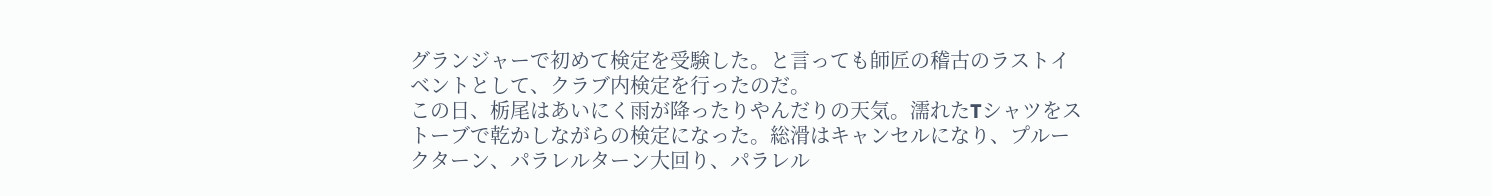グランジャーで初めて検定を受験した。と言っても師匠の稽古のラストイベントとして、クラブ内検定を行ったのだ。
この日、栃尾はあいにく雨が降ったりやんだりの天気。濡れたTシャツをストーブで乾かしながらの検定になった。総滑はキャンセルになり、プルークターン、パラレルターン大回り、パラレル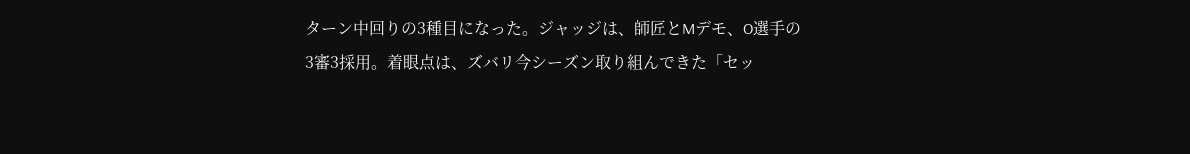ターン中回りの3種目になった。ジャッジは、師匠とMデモ、O選手の3審3採用。着眼点は、ズバリ今シーズン取り組んできた「セッ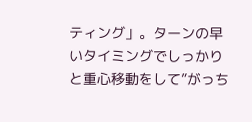ティング」。ターンの早いタイミングでしっかりと重心移動をして”がっち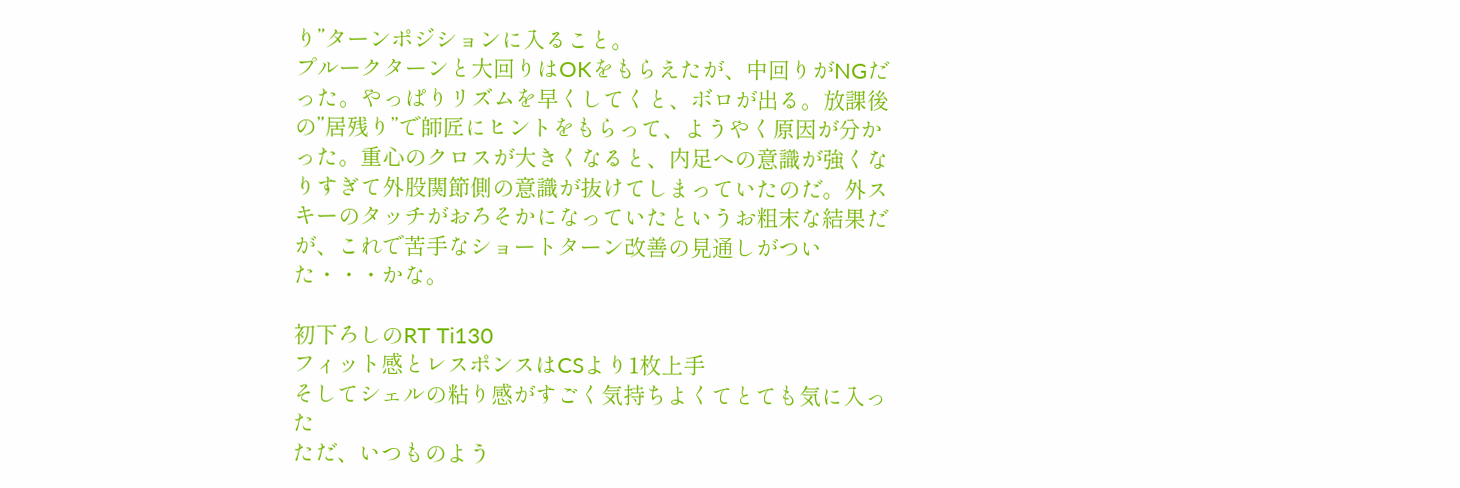り”ターンポジションに入ること。
プルークターンと大回りはOKをもらえたが、中回りがNGだった。やっぱりリズムを早くしてくと、ボロが出る。放課後の”居残り”で師匠にヒントをもらって、ようやく原因が分かった。重心のクロスが大きくなると、内足への意識が強くなりすぎて外股関節側の意識が抜けてしまっていたのだ。外スキーのタッチがおろそかになっていたというお粗末な結果だが、これで苦手なショートターン改善の見通しがついた・・・かな。

初下ろしのRT Ti130
フィット感とレスポンスはCSより1枚上手
そしてシェルの粘り感がすごく気持ちよくてとても気に入った
ただ、いつものよう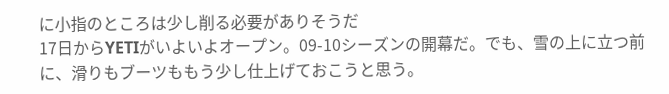に小指のところは少し削る必要がありそうだ
17日からYETIがいよいよオープン。09-10シーズンの開幕だ。でも、雪の上に立つ前に、滑りもブーツももう少し仕上げておこうと思う。